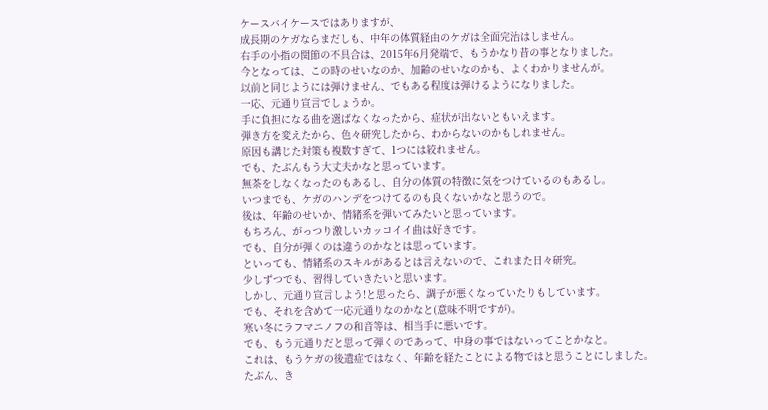ケースバイケースではありますが、
成長期のケガならまだしも、中年の体質経由のケガは全面完治はしません。
右手の小指の関節の不具合は、2015年6月発端で、もうかなり昔の事となりました。
今となっては、この時のせいなのか、加齢のせいなのかも、よくわかりませんが。
以前と同じようには弾けません、でもある程度は弾けるようになりました。
一応、元通り宣言でしょうか。
手に負担になる曲を選ばなくなったから、症状が出ないともいえます。
弾き方を変えたから、色々研究したから、わからないのかもしれません。
原因も講じた対策も複数すぎて、1つには絞れません。
でも、たぶんもう大丈夫かなと思っています。
無茶をしなくなったのもあるし、自分の体質の特徴に気をつけているのもあるし。
いつまでも、ケガのハンデをつけてるのも良くないかなと思うので。
後は、年齢のせいか、情緒系を弾いてみたいと思っています。
もちろん、がっつり激しいカッコイイ曲は好きです。
でも、自分が弾くのは違うのかなとは思っています。
といっても、情緒系のスキルがあるとは言えないので、これまた日々研究。
少しずつでも、習得していきたいと思います。
しかし、元通り宣言しよう!と思ったら、調子が悪くなっていたりもしています。
でも、それを含めて一応元通りなのかなと(意味不明ですが)。
寒い冬にラフマニノフの和音等は、相当手に悪いです。
でも、もう元通りだと思って弾くのであって、中身の事ではないってことかなと。
これは、もうケガの後遺症ではなく、年齢を経たことによる物ではと思うことにしました。
たぶん、き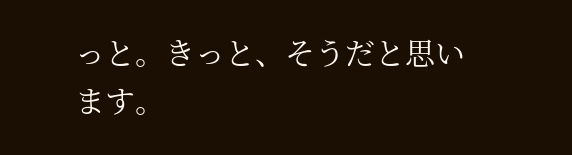っと。きっと、そうだと思います。